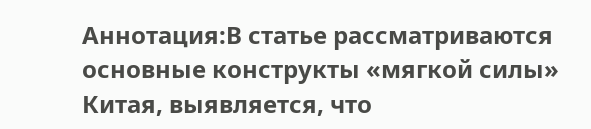Аннотация:В статье рассматриваются основные конструкты «мягкой силы» Китая, выявляется, что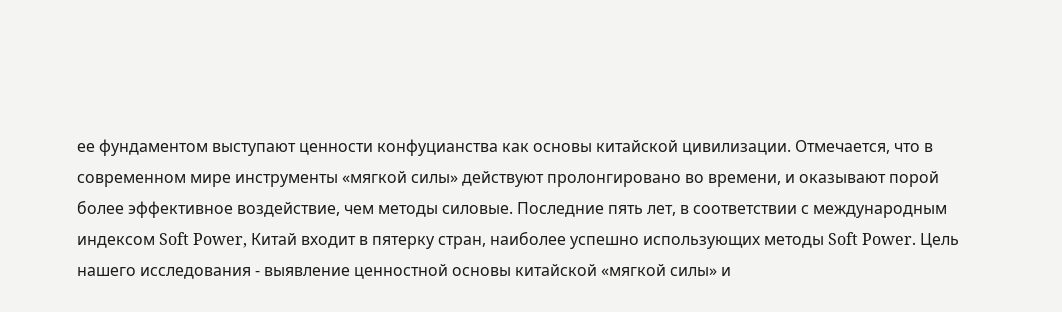ее фундаментом выступают ценности конфуцианства как основы китайской цивилизации. Отмечается, что в современном мире инструменты «мягкой силы» действуют пролонгировано во времени, и оказывают порой более эффективное воздействие, чем методы силовые. Последние пять лет, в соответствии с международным индексом Soft Power, Китай входит в пятерку стран, наиболее успешно использующих методы Soft Power. Цель нашего исследования - выявление ценностной основы китайской «мягкой силы» и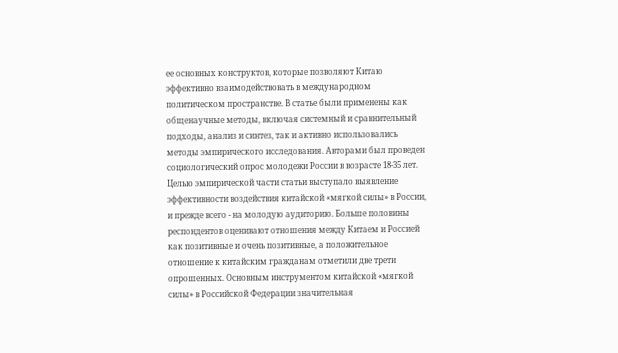ее основных конструктов, которые позволяют Китаю эффективно взаимодействовать в международном политическом пространстве. В статье были применены как общенаучные методы, включая системный и сравнительный подходы, анализ и синтез, так и активно использовались методы эмпирического исследования. Авторами был проведен социологический опрос молодежи России в возрасте 18-35 лет. Целью эмпирической части статьи выступало выявление эффективности воздействия китайской «мягкой силы» в России, и прежде всего - на молодую аудиторию. Больше половины респондентов оценивают отношения между Китаем и Россией как позитивные и очень позитивные, а положительное отношение к китайским гражданам отметили две трети опрошенных. Основным инструментом китайской «мягкой силы» в Российской Федерации значительная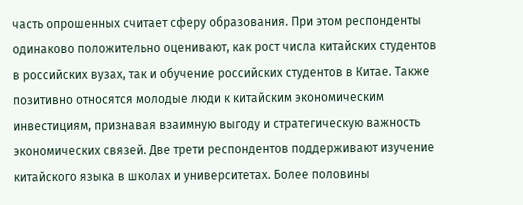часть опрошенных считает сферу образования. При этом респонденты одинаково положительно оценивают, как рост числа китайских студентов в российских вузах, так и обучение российских студентов в Китае. Также позитивно относятся молодые люди к китайским экономическим инвестициям, признавая взаимную выгоду и стратегическую важность экономических связей. Две трети респондентов поддерживают изучение китайского языка в школах и университетах. Более половины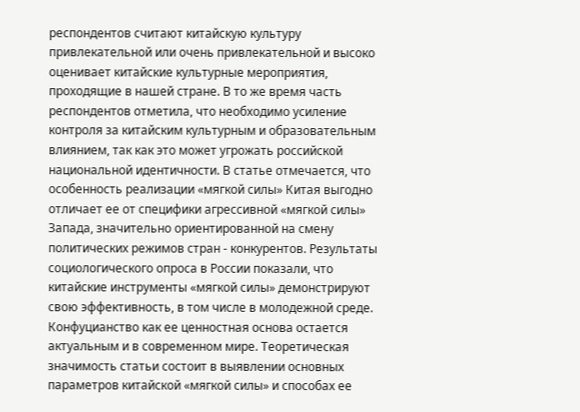респондентов считают китайскую культуру привлекательной или очень привлекательной и высоко оценивает китайские культурные мероприятия, проходящие в нашей стране. В то же время часть респондентов отметила, что необходимо усиление контроля за китайским культурным и образовательным влиянием, так как это может угрожать российской национальной идентичности. В статье отмечается, что особенность реализации «мягкой силы» Китая выгодно отличает ее от специфики агрессивной «мягкой силы» Запада, значительно ориентированной на смену политических режимов стран - конкурентов. Результаты социологического опроса в России показали, что китайские инструменты «мягкой силы» демонстрируют свою эффективность, в том числе в молодежной среде. Конфуцианство как ее ценностная основа остается актуальным и в современном мире. Теоретическая значимость статьи состоит в выявлении основных параметров китайской «мягкой силы» и способах ее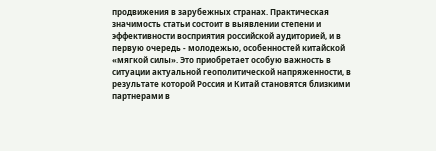продвижения в зарубежных странах. Практическая значимость статьи состоит в выявлении степени и эффективности восприятия российской аудиторией, и в первую очередь - молодежью, особенностей китайской «мягкой силы». Это приобретает особую важность в ситуации актуальной геополитической напряженности, в результате которой Россия и Китай становятся близкими партнерами в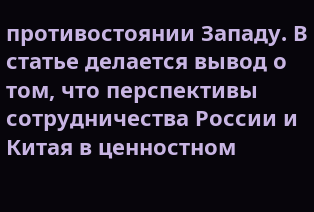противостоянии Западу. В статье делается вывод о том, что перспективы сотрудничества России и Китая в ценностном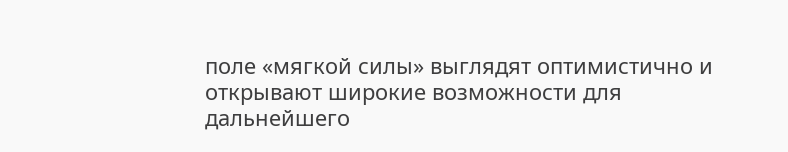поле «мягкой силы» выглядят оптимистично и открывают широкие возможности для дальнейшего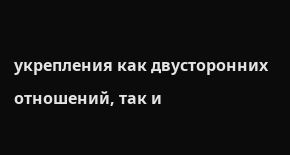укрепления как двусторонних отношений, так и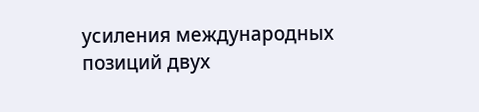усиления международных позиций двух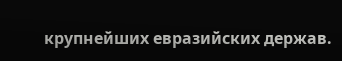крупнейших евразийских держав.